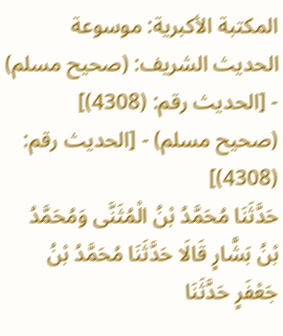المكتبة الأكبرية: موسوعة الحديث الشريف: (صحيح مسلم) - [الحديث رقم: (4308)]
(صحيح مسلم) - [الحديث رقم: (4308)]
حَدَّثَنَا مُحَمَّدُ بْنُ الْمُثَنَّى وَمُحَمَّدُ بْنُ بَشَّارٍ قَالَا حَدَّثَنَا مُحَمَّدُ بْنُ جَعْفَرٍ حَدَّثَنَا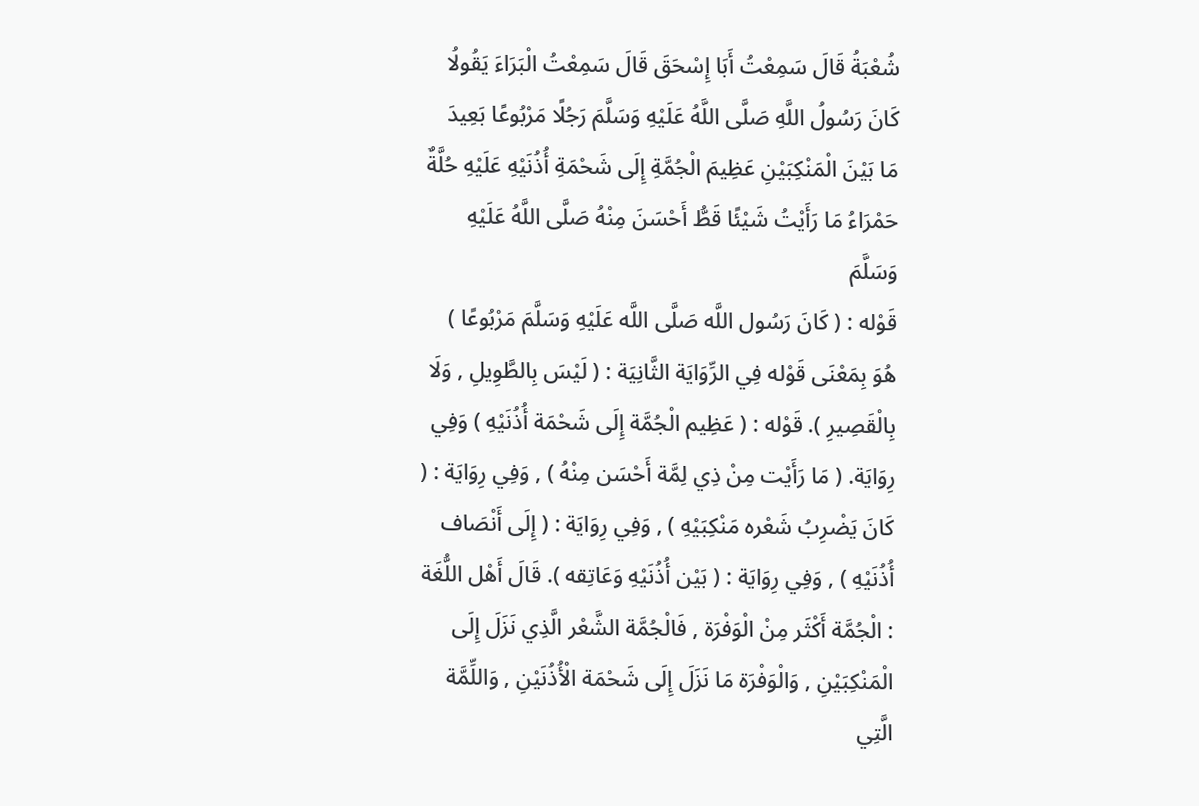شُعْبَةُ قَالَ سَمِعْتُ أَبَا إِسْحَقَ قَالَ سَمِعْتُ الْبَرَاءَ يَقُولُا كَانَ رَسُولُ اللَّهِ صَلَّى اللَّهُ عَلَيْهِ وَسَلَّمَ رَجُلًا مَرْبُوعًا بَعِيدَ مَا بَيْنَ الْمَنْكِبَيْنِ عَظِيمَ الْجُمَّةِ إِلَى شَحْمَةِ أُذُنَيْهِ عَلَيْهِ حُلَّةٌ حَمْرَاءُ مَا رَأَيْتُ شَيْئًا قَطُّ أَحْسَنَ مِنْهُ صَلَّى اللَّهُ عَلَيْهِ وَسَلَّمَ
قَوْله : ( كَانَ رَسُول اللَّه صَلَّى اللَّه عَلَيْهِ وَسَلَّمَ مَرْبُوعًا ) هُوَ بِمَعْنَى قَوْله فِي الرِّوَايَة الثَّانِيَة : ( لَيْسَ بِالطَّوِيلِ , وَلَا بِالْقَصِيرِ ). قَوْله : ( عَظِيم الْجُمَّة إِلَى شَحْمَة أُذُنَيْهِ ) وَفِي رِوَايَة. ( مَا رَأَيْت مِنْ ذِي لِمَّة أَحْسَن مِنْهُ ) , وَفِي رِوَايَة : ( كَانَ يَضْرِبُ شَعْره مَنْكِبَيْهِ ) , وَفِي رِوَايَة : ( إِلَى أَنْصَاف أُذُنَيْهِ ) , وَفِي رِوَايَة : ( بَيْن أُذُنَيْهِ وَعَاتِقه ). قَالَ أَهْل اللُّغَة : الْجُمَّة أَكْثَر مِنْ الْوَفْرَة , فَالْجُمَّة الشَّعْر الَّذِي نَزَلَ إِلَى الْمَنْكِبَيْنِ , وَالْوَفْرَة مَا نَزَلَ إِلَى شَحْمَة الْأُذُنَيْنِ , وَاللِّمَّة الَّتِي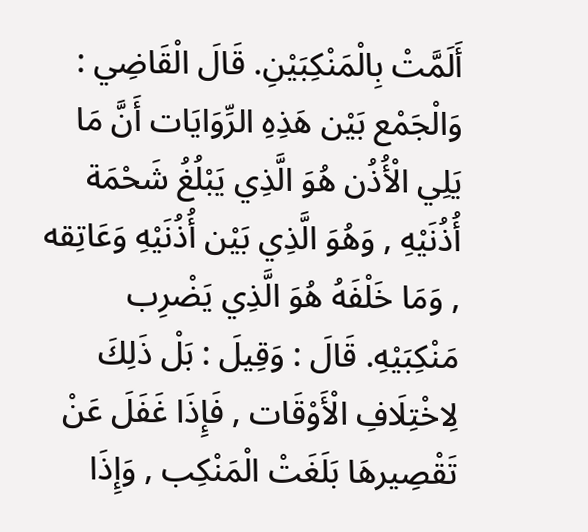أَلَمَّتْ بِالْمَنْكِبَيْنِ. قَالَ الْقَاضِي : وَالْجَمْع بَيْن هَذِهِ الرِّوَايَات أَنَّ مَا يَلِي الْأُذُن هُوَ الَّذِي يَبْلُغُ شَحْمَة أُذُنَيْهِ , وَهُوَ الَّذِي بَيْن أُذُنَيْهِ وَعَاتِقه , وَمَا خَلْفَهُ هُوَ الَّذِي يَضْرِب مَنْكِبَيْهِ. قَالَ : وَقِيلَ : بَلْ ذَلِكَ لِاخْتِلَافِ الْأَوْقَات , فَإِذَا غَفَلَ عَنْ تَقْصِيرهَا بَلَغَتْ الْمَنْكِب , وَإِذَا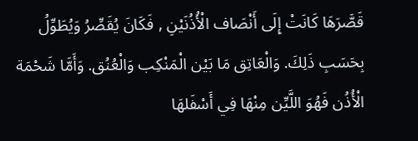قَصَّرَهَا كَانَتْ إِلَى أَنْصَاف الْأُذُنَيْنِ , فَكَانَ يُقَصِّرُ وَيُطَوِّلُ بِحَسَبِ ذَلِكَ. وَالْعَاتِق مَا بَيْن الْمَنْكِب وَالْعُنُق. وَأَمَّا شَحْمَة الْأُذُن فَهُوَ اللَّيِّن مِنْهَا فِي أَسْفَلهَا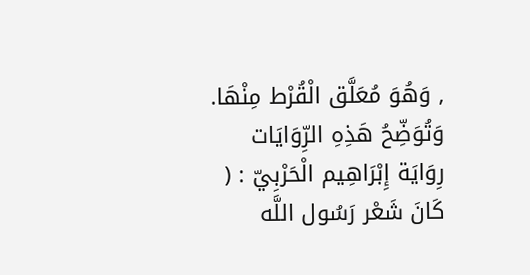, وَهُوَ مُعَلَّق الْقُرْط مِنْهَا. وَتُوَضِّحُ هَذِهِ الرِّوَايَات رِوَايَة إِبْرَاهِيم الْحَرْبِيّ : ( كَانَ شَعْر رَسُول اللَّه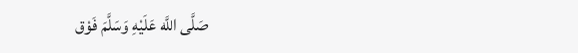صَلَّى اللَّه عَلَيْهِ وَسَلَّمَ فَوْق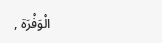الْوَفْرَة ,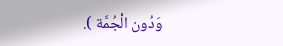وَدُون الْجُمَّة ).